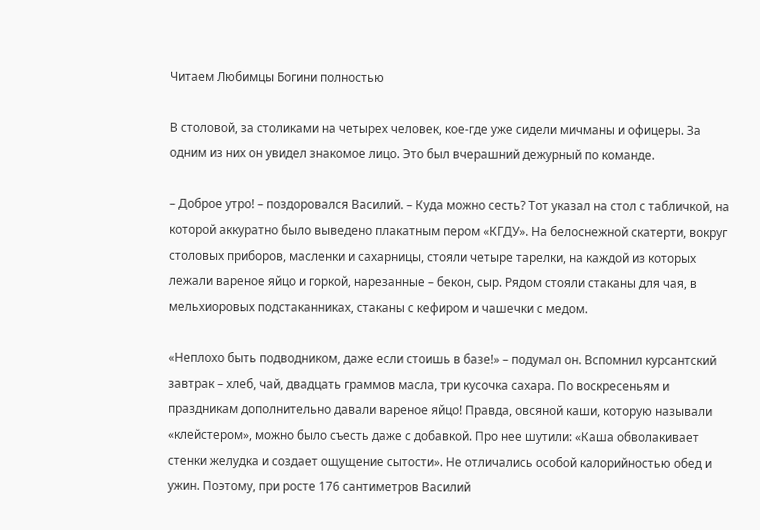Читаем Любимцы Богини полностью

В столовой, за столиками на четырех человек, кое-где уже сидели мичманы и офицеры. За одним из них он увидел знакомое лицо. Это был вчерашний дежурный по команде.

– Доброе утро! – поздоровался Василий. – Куда можно сесть? Тот указал на стол с табличкой, на которой аккуратно было выведено плакатным пером «КГДУ». На белоснежной скатерти, вокруг столовых приборов, масленки и сахарницы, стояли четыре тарелки, на каждой из которых лежали вареное яйцо и горкой, нарезанные – бекон, сыр. Рядом стояли стаканы для чая, в мельхиоровых подстаканниках, стаканы с кефиром и чашечки с медом.

«Неплохо быть подводником, даже если стоишь в базе!» – подумал он. Вспомнил курсантский завтрак – хлеб, чай, двадцать граммов масла, три кусочка сахара. По воскресеньям и праздникам дополнительно давали вареное яйцо! Правда, овсяной каши, которую называли «клейстером», можно было съесть даже с добавкой. Про нее шутили: «Каша обволакивает стенки желудка и создает ощущение сытости». Не отличались особой калорийностью обед и ужин. Поэтому, при росте 176 сантиметров Василий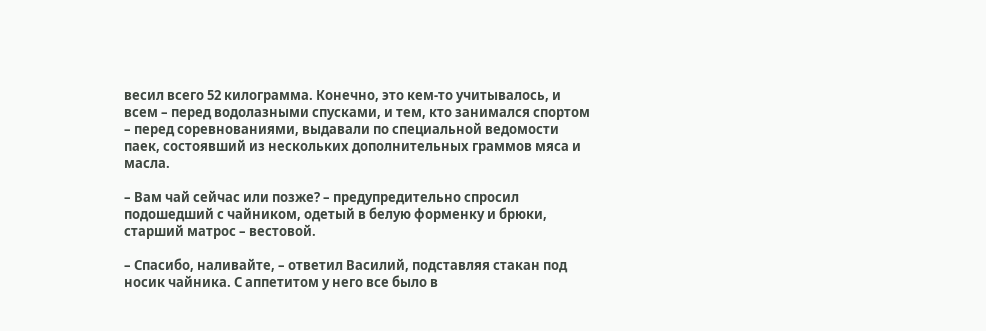весил всего 52 килограмма. Конечно, это кем-то учитывалось, и всем – перед водолазными спусками, и тем, кто занимался спортом – перед соревнованиями, выдавали по специальной ведомости паек, состоявший из нескольких дополнительных граммов мяса и масла.

– Вам чай сейчас или позже? – предупредительно спросил подошедший с чайником, одетый в белую форменку и брюки, старший матрос – вестовой.

– Спасибо, наливайте, – ответил Василий, подставляя стакан под носик чайника. С аппетитом у него все было в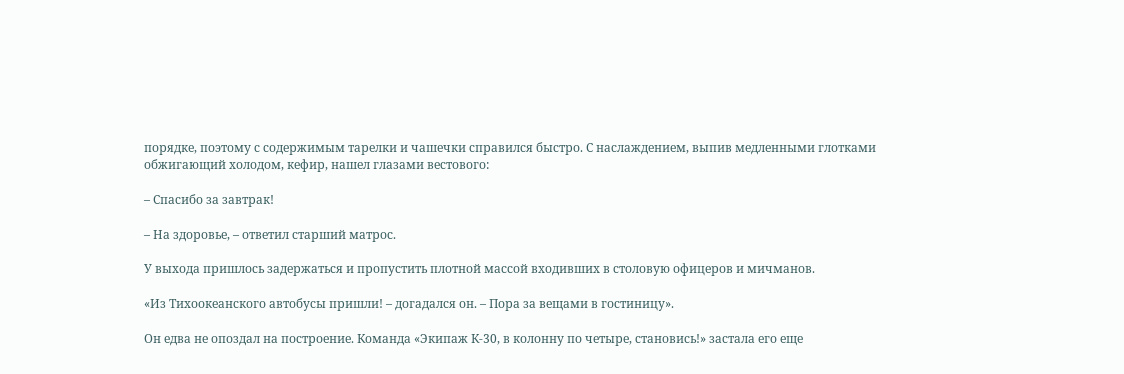порядке, поэтому с содержимым тарелки и чашечки справился быстро. С наслаждением, выпив медленными глотками обжигающий холодом, кефир, нашел глазами вестового:

– Спасибо за завтрак!

– На здоровье, – ответил старший матрос.

У выхода пришлось задержаться и пропустить плотной массой входивших в столовую офицеров и мичманов.

«Из Тихоокеанского автобусы пришли! – догадался он. – Пора за вещами в гостиницу».

Он едва не опоздал на построение. Команда «Экипаж К-30, в колонну по четыре, становись!» застала его еще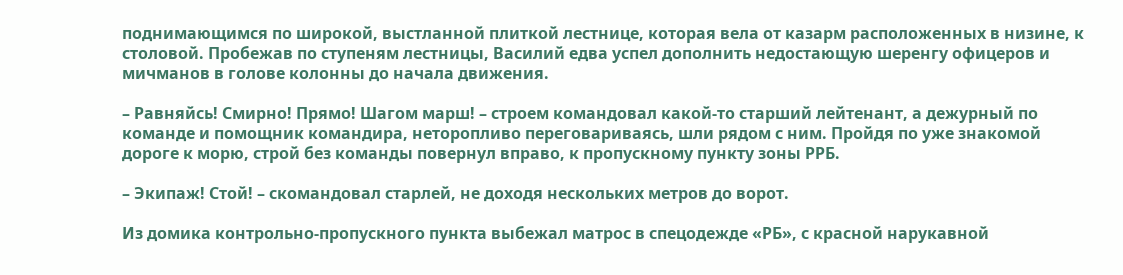поднимающимся по широкой, выстланной плиткой лестнице, которая вела от казарм расположенных в низине, к столовой. Пробежав по ступеням лестницы, Василий едва успел дополнить недостающую шеренгу офицеров и мичманов в голове колонны до начала движения.

– Равняйсь! Смирно! Прямо! Шагом марш! – строем командовал какой-то старший лейтенант, а дежурный по команде и помощник командира, неторопливо переговариваясь, шли рядом с ним. Пройдя по уже знакомой дороге к морю, строй без команды повернул вправо, к пропускному пункту зоны РРБ.

– Экипаж! Стой! – скомандовал старлей, не доходя нескольких метров до ворот.

Из домика контрольно-пропускного пункта выбежал матрос в спецодежде «РБ», с красной нарукавной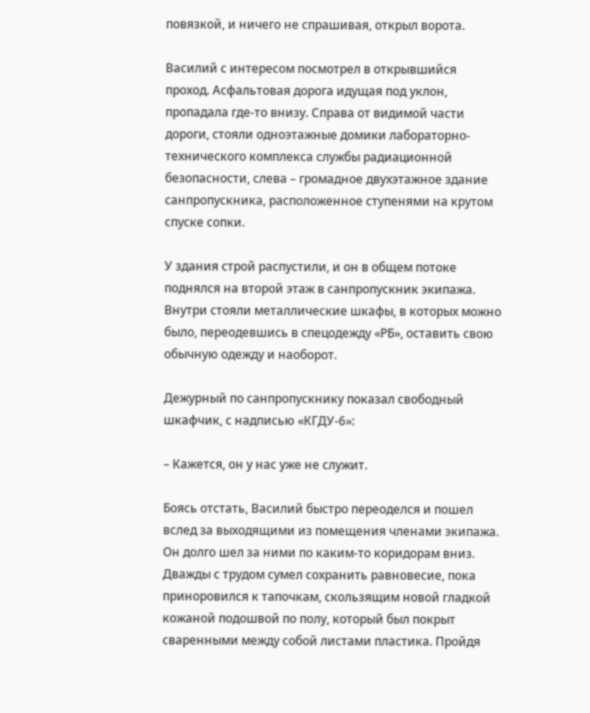повязкой, и ничего не спрашивая, открыл ворота.

Василий с интересом посмотрел в открывшийся проход. Асфальтовая дорога идущая под уклон, пропадала где-то внизу. Справа от видимой части дороги, стояли одноэтажные домики лабораторно-технического комплекса службы радиационной безопасности, слева – громадное двухэтажное здание санпропускника, расположенное ступенями на крутом спуске сопки.

У здания строй распустили, и он в общем потоке поднялся на второй этаж в санпропускник экипажа. Внутри стояли металлические шкафы, в которых можно было, переодевшись в спецодежду «РБ», оставить свою обычную одежду и наоборот.

Дежурный по санпропускнику показал свободный шкафчик, с надписью «КГДУ-6»:

– Кажется, он у нас уже не служит.

Боясь отстать, Василий быстро переоделся и пошел вслед за выходящими из помещения членами экипажа. Он долго шел за ними по каким-то коридорам вниз. Дважды с трудом сумел сохранить равновесие, пока приноровился к тапочкам, скользящим новой гладкой кожаной подошвой по полу, который был покрыт сваренными между собой листами пластика. Пройдя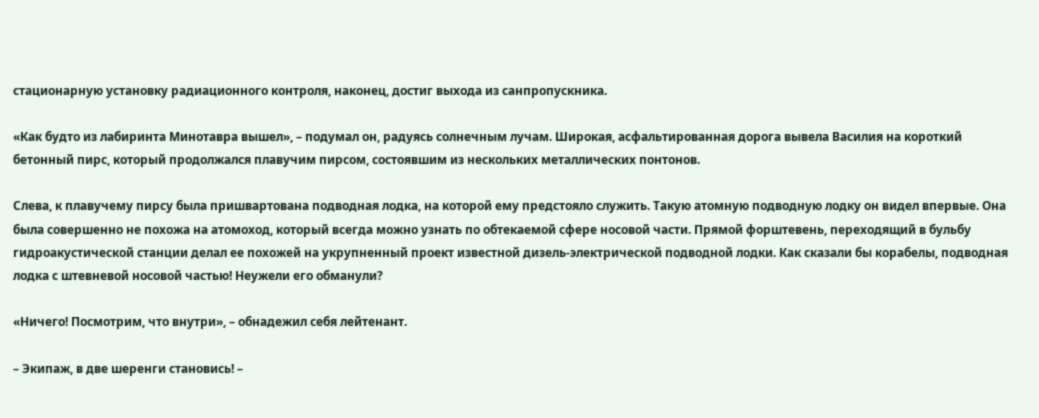стационарную установку радиационного контроля, наконец, достиг выхода из санпропускника.

«Как будто из лабиринта Минотавра вышел», – подумал он, радуясь солнечным лучам. Широкая, асфальтированная дорога вывела Василия на короткий бетонный пирс, который продолжался плавучим пирсом, состоявшим из нескольких металлических понтонов.

Слева, к плавучему пирсу была пришвартована подводная лодка, на которой ему предстояло служить. Такую атомную подводную лодку он видел впервые. Она была совершенно не похожа на атомоход, который всегда можно узнать по обтекаемой сфере носовой части. Прямой форштевень, переходящий в бульбу гидроакустической станции делал ее похожей на укрупненный проект известной дизель-электрической подводной лодки. Как сказали бы корабелы, подводная лодка с штевневой носовой частью! Неужели его обманули?

«Ничего! Посмотрим, что внутри», – обнадежил себя лейтенант.

– Экипаж, в две шеренги становись! –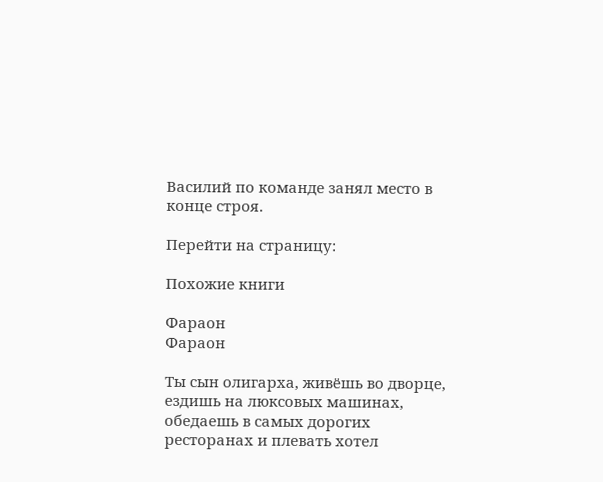Василий по команде занял место в конце строя.

Перейти на страницу:

Похожие книги

Фараон
Фараон

Ты сын олигарха, живёшь во дворце, ездишь на люксовых машинах, обедаешь в самых дорогих ресторанах и плевать хотел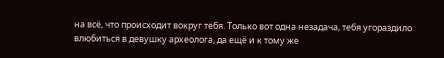на всё, что происходит вокруг тебя. Только вот одна незадача, тебя угораздило влюбиться в девушку археолога, да ещё и к тому же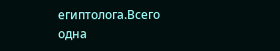египтолога.Всего одна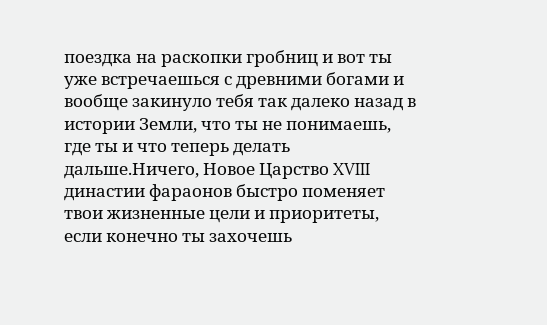поездка на раскопки гробниц и вот ты уже встречаешься с древними богами и вообще закинуло тебя так далеко назад в истории Земли, что ты не понимаешь, где ты и что теперь делать дальше.Ничего, Новое Царство XVIII династии фараонов быстро поменяет твои жизненные цели и приоритеты, если конечно ты захочешь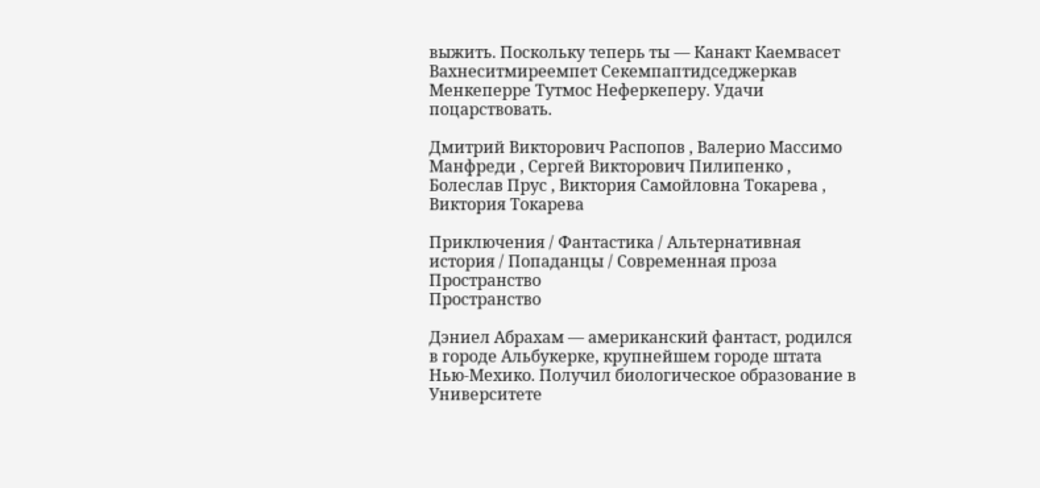выжить. Поскольку теперь ты — Канакт Каемвасет Вахнеситмиреемпет Секемпаптидседжеркав Менкеперре Тутмос Неферкеперу. Удачи поцарствовать.

Дмитрий Викторович Распопов , Валерио Массимо Манфреди , Сергей Викторович Пилипенко , Болеслав Прус , Виктория Самойловна Токарева , Виктория Токарева

Приключения / Фантастика / Альтернативная история / Попаданцы / Современная проза
Пространство
Пространство

Дэниел Абрахам — американский фантаст, родился в городе Альбукерке, крупнейшем городе штата Нью-Мехико. Получил биологическое образование в Университете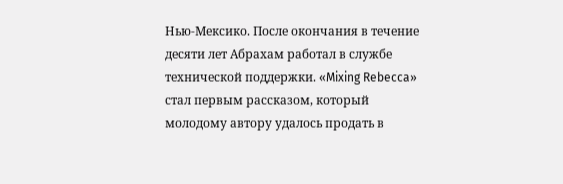Нью-Мексико. После окончания в течение десяти лет Абрахам работал в службе технической поддержки. «Mixing Rebecca» стал первым рассказом, который молодому автору удалось продать в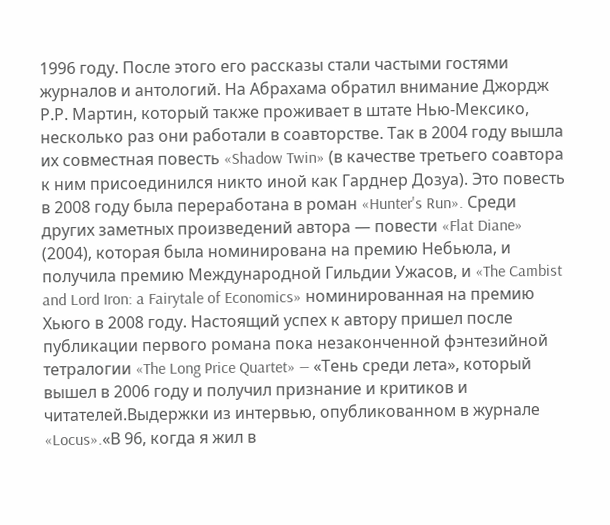1996 году. После этого его рассказы стали частыми гостями журналов и антологий. На Абрахама обратил внимание Джордж Р.Р. Мартин, который также проживает в штате Нью-Мексико, несколько раз они работали в соавторстве. Так в 2004 году вышла их совместная повесть «Shadow Twin» (в качестве третьего соавтора к ним присоединился никто иной как Гарднер Дозуа). Это повесть в 2008 году была переработана в роман «Hunter's Run». Среди других заметных произведений автора — повести «Flat Diane» (2004), которая была номинирована на премию Небьюла, и получила премию Международной Гильдии Ужасов, и «The Cambist and Lord Iron: a Fairytale of Economics» номинированная на премию Хьюго в 2008 году. Настоящий успех к автору пришел после публикации первого романа пока незаконченной фэнтезийной тетралогии «The Long Price Quartet» — «Тень среди лета», который вышел в 2006 году и получил признание и критиков и читателей.Выдержки из интервью, опубликованном в журнале «Locus».«В 96, когда я жил в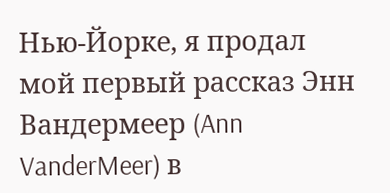Нью-Йорке, я продал мой первый рассказ Энн Вандермеер (Ann VanderMeer) в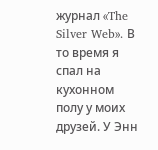журнал «The Silver Web». В то время я спал на кухонном полу у моих друзей. У Энн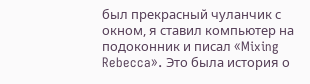был прекрасный чуланчик с окном, я ставил компьютер на подоконник и писал «Mixing Rebecca». Это была история о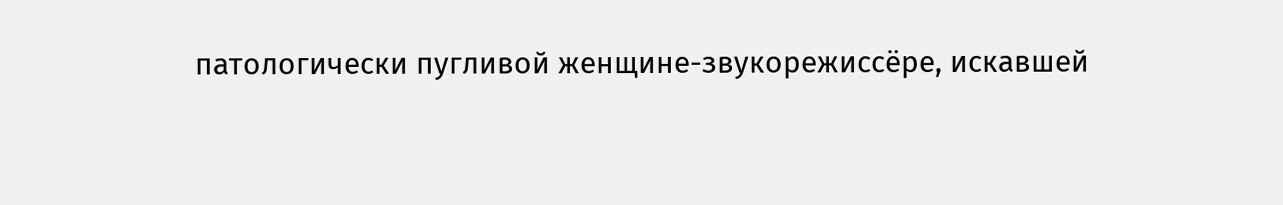патологически пугливой женщине-звукорежиссёре, искавшей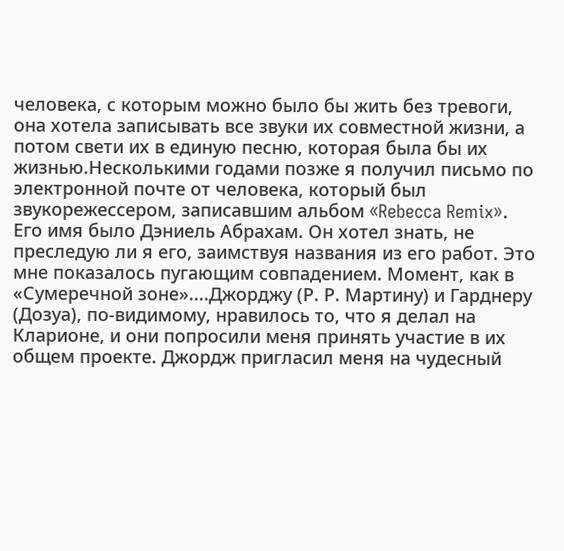человека, с которым можно было бы жить без тревоги, она хотела записывать все звуки их совместной жизни, а потом свети их в единую песню, которая была бы их жизнью.Несколькими годами позже я получил письмо по электронной почте от человека, который был звукорежессером, записавшим альбом «Rebecca Remix». Его имя было Дэниель Абрахам. Он хотел знать, не преследую ли я его, заимствуя названия из его работ. Это мне показалось пугающим совпадением. Момент, как в «Сумеречной зоне»....Джорджу (Р. Р. Мартину) и Гарднеру (Дозуа), по-видимому, нравилось то, что я делал на Кларионе, и они попросили меня принять участие в их общем проекте. Джордж пригласил меня на чудесный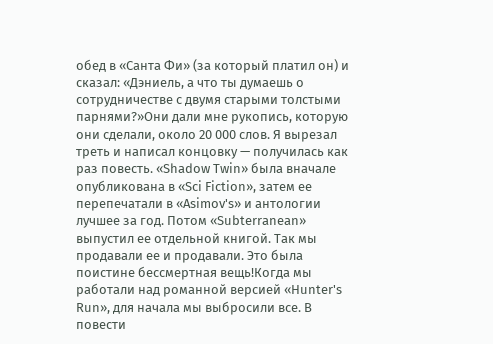обед в «Санта Фи» (за который платил он) и сказал: «Дэниель, а что ты думаешь о сотрудничестве с двумя старыми толстыми парнями?»Они дали мне рукопись, которую они сделали, около 20 000 слов. Я вырезал треть и написал концовку — получилась как раз повесть. «Shadow Twin» была вначале опубликована в «Sci Fiction», затем ее перепечатали в «Asimov's» и антологии лучшее за год. Потом «Subterranean» выпустил ее отдельной книгой. Так мы продавали ее и продавали. Это была поистине бессмертная вещь!Когда мы работали над романной версией «Hunter's Run», для начала мы выбросили все. В повести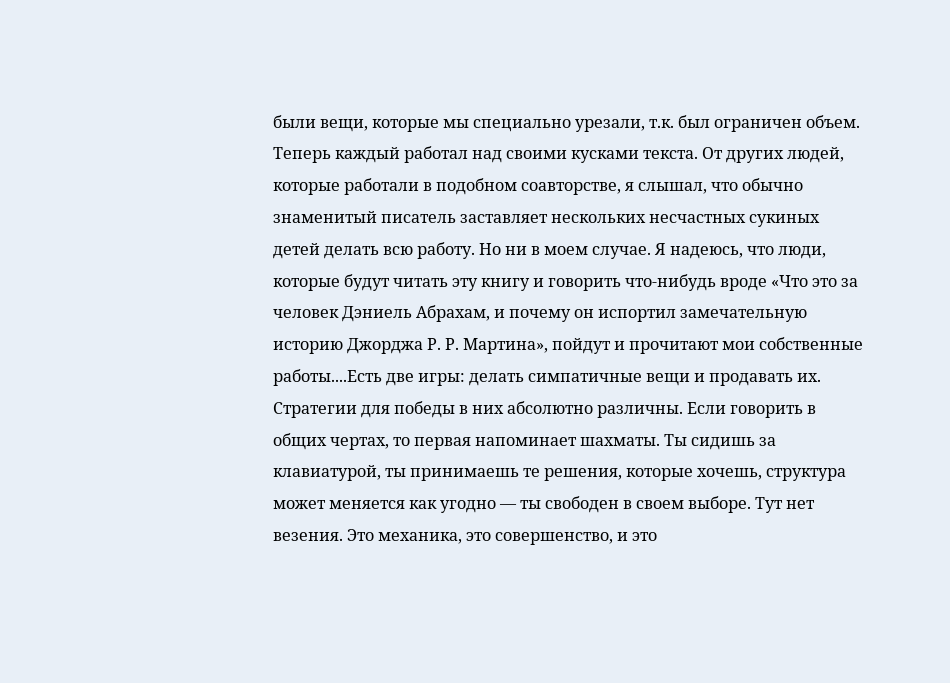были вещи, которые мы специально урезали, т.к. был ограничен объем. Теперь каждый работал над своими кусками текста. От других людей, которые работали в подобном соавторстве, я слышал, что обычно знаменитый писатель заставляет нескольких несчастных сукиных детей делать всю работу. Но ни в моем случае. Я надеюсь, что люди, которые будут читать эту книгу и говорить что-нибудь вроде «Что это за человек Дэниель Абрахам, и почему он испортил замечательную историю Джорджа Р. Р. Мартина», пойдут и прочитают мои собственные работы....Есть две игры: делать симпатичные вещи и продавать их. Стратегии для победы в них абсолютно различны. Если говорить в общих чертах, то первая напоминает шахматы. Ты сидишь за клавиатурой, ты принимаешь те решения, которые хочешь, структура может меняется как угодно — ты свободен в своем выборе. Тут нет везения. Это механика, это совершенство, и это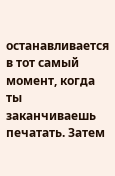останавливается в тот самый момент, когда ты заканчиваешь печатать. Затем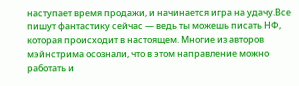наступает время продажи, и начинается игра на удачу.Все пишут фантастику сейчас — ведь ты можешь писать НФ, которая происходит в настоящем. Многие из авторов мэйнстрима осознали, что в этом направление можно работать и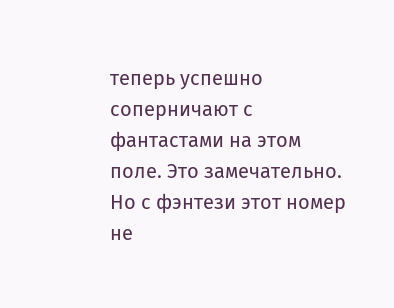теперь успешно соперничают с фантастами на этом поле. Это замечательно. Но с фэнтези этот номер не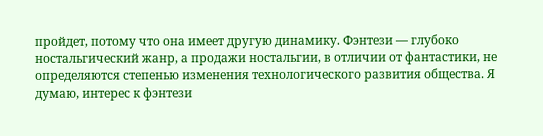пройдет, потому что она имеет другую динамику. Фэнтези — глубоко ностальгический жанр, а продажи ностальгии, в отличии от фантастики, не определяются степенью изменения технологического развития общества. Я думаю, интерес к фэнтези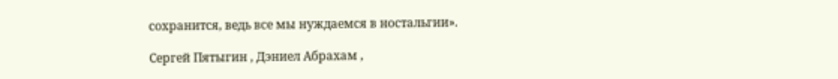сохранится, ведь все мы нуждаемся в ностальгии».

Сергей Пятыгин , Дэниел Абрахам ,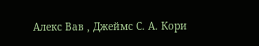Алекс Вав , Джеймс С. А. Кори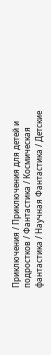Приключения / Приключения для детей и подростков / Фантастика / Космическая фантастика / Научная Фантастика / Детские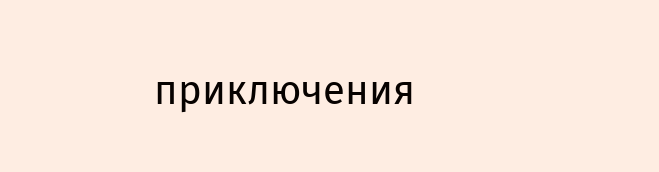приключения